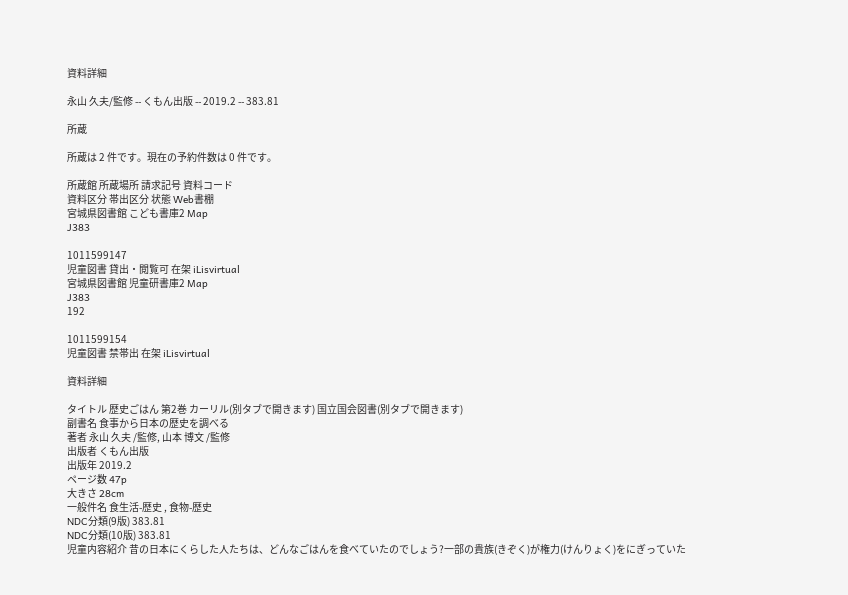資料詳細

永山 久夫/監修 -- くもん出版 -- 2019.2 -- 383.81

所蔵

所蔵は 2 件です。現在の予約件数は 0 件です。

所蔵館 所蔵場所 請求記号 資料コード
資料区分 帯出区分 状態 Web書棚
宮城県図書館 こども書庫2 Map
J383

1011599147
児童図書 貸出・閲覧可 在架 iLisvirtual
宮城県図書館 児童研書庫2 Map
J383
192

1011599154
児童図書 禁帯出 在架 iLisvirtual

資料詳細

タイトル 歴史ごはん 第2巻 カーリル(別タブで開きます) 国立国会図書(別タブで開きます)
副書名 食事から日本の歴史を調べる
著者 永山 久夫 /監修, 山本 博文 /監修
出版者 くもん出版
出版年 2019.2
ページ数 47p
大きさ 28cm
一般件名 食生活-歴史 , 食物-歴史
NDC分類(9版) 383.81
NDC分類(10版) 383.81
児童内容紹介 昔の日本にくらした人たちは、どんなごはんを食べていたのでしょう?一部の貴族(きぞく)が権力(けんりょく)をにぎっていた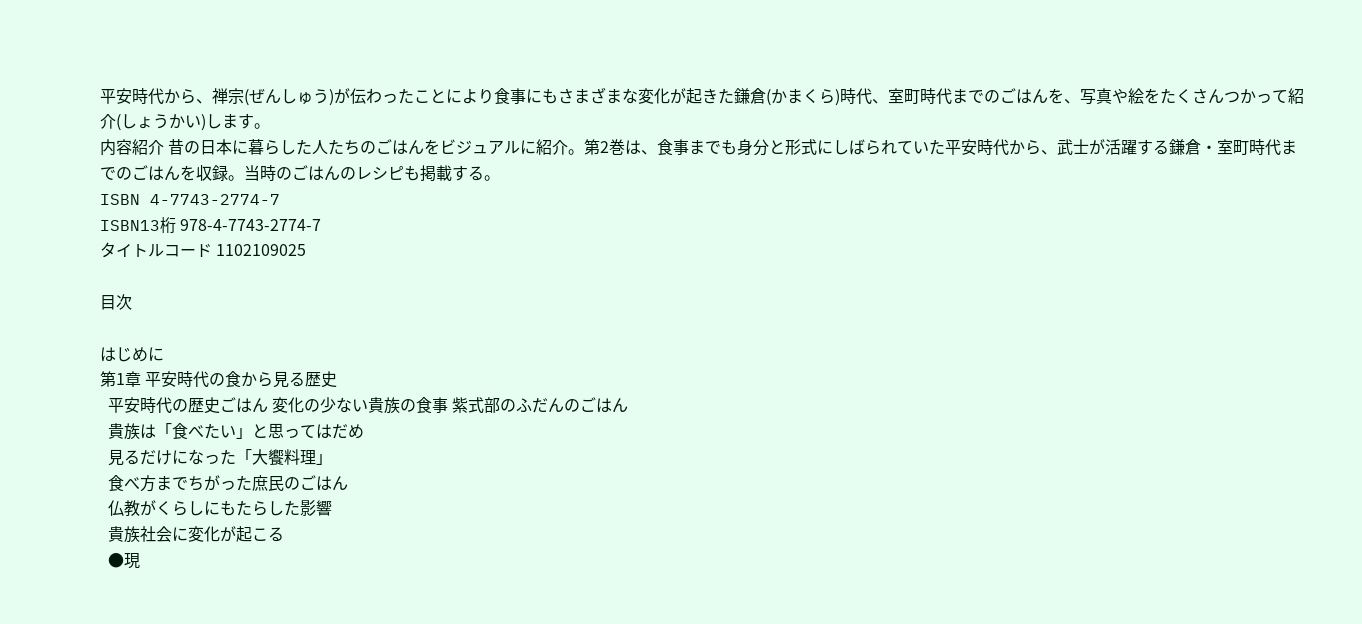平安時代から、禅宗(ぜんしゅう)が伝わったことにより食事にもさまざまな変化が起きた鎌倉(かまくら)時代、室町時代までのごはんを、写真や絵をたくさんつかって紹介(しょうかい)します。
内容紹介 昔の日本に暮らした人たちのごはんをビジュアルに紹介。第2巻は、食事までも身分と形式にしばられていた平安時代から、武士が活躍する鎌倉・室町時代までのごはんを収録。当時のごはんのレシピも掲載する。
ISBN 4-7743-2774-7
ISBN13桁 978-4-7743-2774-7
タイトルコード 1102109025

目次

はじめに
第1章 平安時代の食から見る歴史
  平安時代の歴史ごはん 変化の少ない貴族の食事 紫式部のふだんのごはん
  貴族は「食べたい」と思ってはだめ
  見るだけになった「大饗料理」
  食べ方までちがった庶民のごはん
  仏教がくらしにもたらした影響
  貴族社会に変化が起こる
  ●現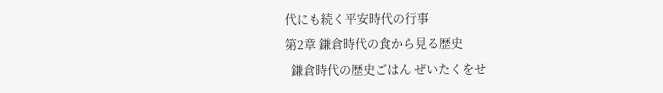代にも続く平安時代の行事
第2章 鎌倉時代の食から見る歴史
  鎌倉時代の歴史ごはん ぜいたくをせ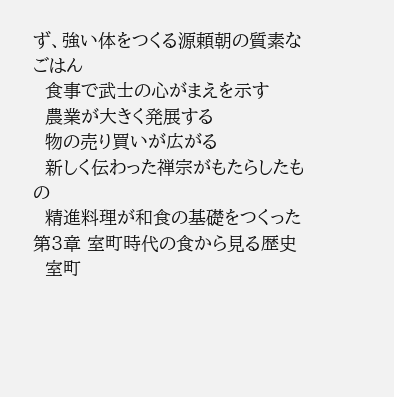ず、強い体をつくる源頼朝の質素なごはん
  食事で武士の心がまえを示す
  農業が大きく発展する
  物の売り買いが広がる
  新しく伝わった禅宗がもたらしたもの
  精進料理が和食の基礎をつくった
第3章 室町時代の食から見る歴史
  室町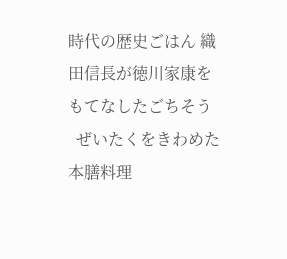時代の歴史ごはん 織田信長が徳川家康をもてなしたごちそう
  ぜいたくをきわめた本膳料理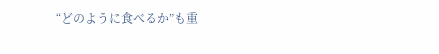“どのように食べるか”も重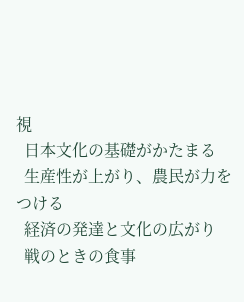視
  日本文化の基礎がかたまる
  生産性が上がり、農民が力をつける
  経済の発達と文化の広がり
  戦のときの食事